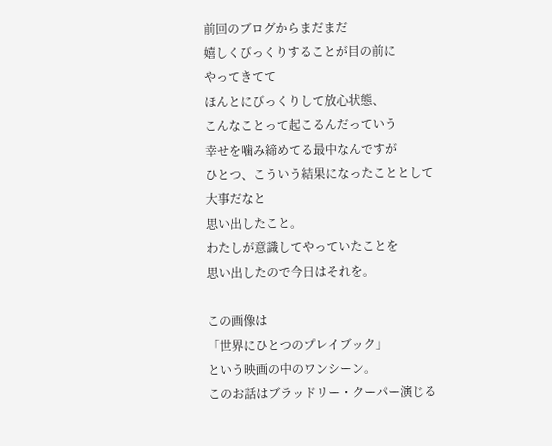前回のブログからまだまだ
嬉しくびっくりすることが目の前に
やってきてて
ほんとにびっくりして放心状態、
こんなことって起こるんだっていう
幸せを噛み締めてる最中なんですが
ひとつ、こういう結果になったこととして
大事だなと
思い出したこと。
わたしが意識してやっていたことを
思い出したので今日はそれを。

この画像は
「世界にひとつのプレイブック」
という映画の中のワンシーン。
このお話はブラッドリー・クーパー演じる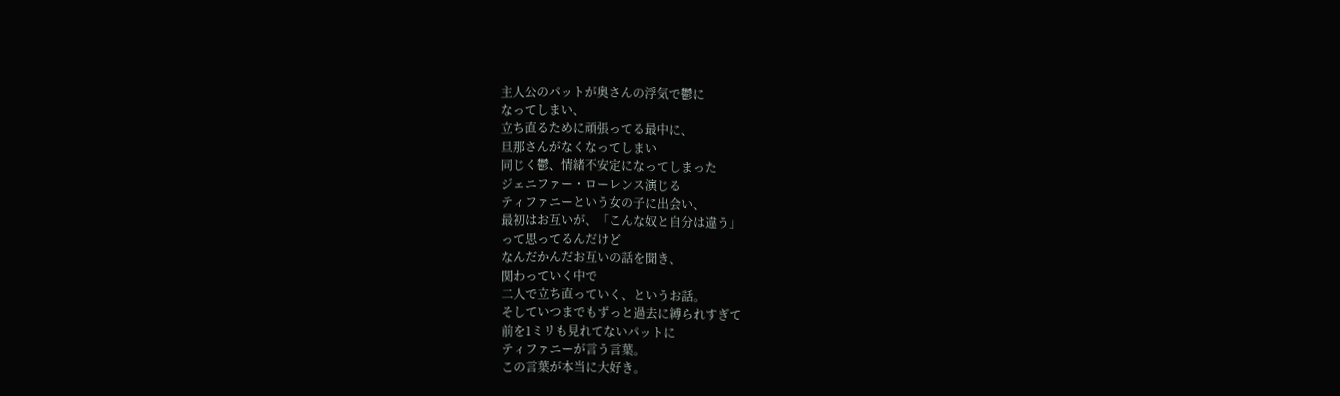主人公のパットが奥さんの浮気で鬱に
なってしまい、
立ち直るために頑張ってる最中に、
旦那さんがなくなってしまい
同じく鬱、情緒不安定になってしまった
ジェニファー・ローレンス演じる
ティファニーという女の子に出会い、
最初はお互いが、「こんな奴と自分は違う」
って思ってるんだけど
なんだかんだお互いの話を聞き、
関わっていく中で
二人で立ち直っていく、というお話。
そしていつまでもずっと過去に縛られすぎて
前を1ミリも見れてないパットに
ティファニーが言う言葉。
この言葉が本当に大好き。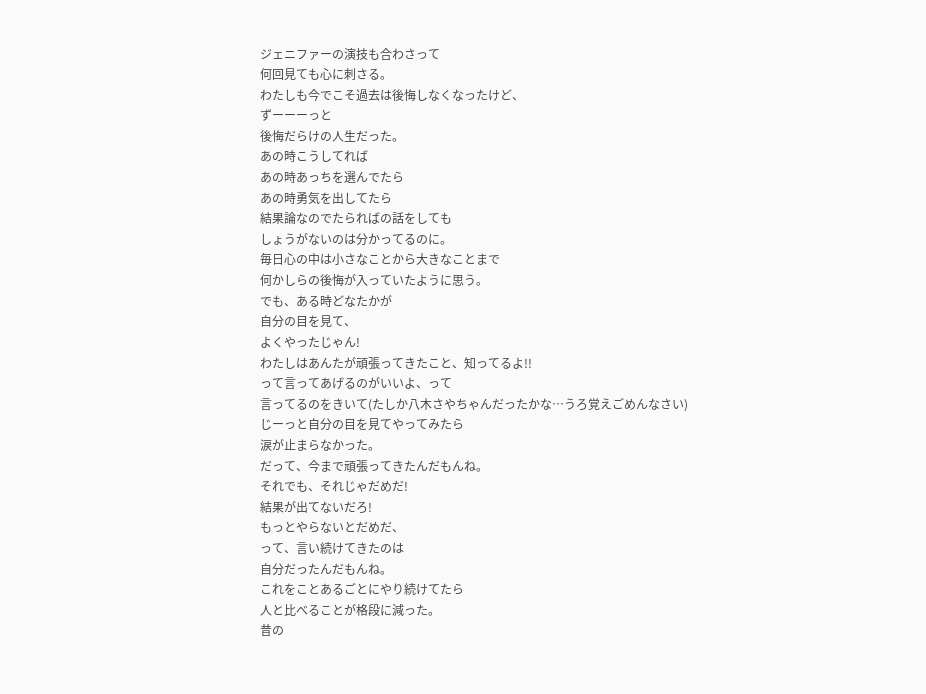ジェニファーの演技も合わさって
何回見ても心に刺さる。
わたしも今でこそ過去は後悔しなくなったけど、
ずーーーっと
後悔だらけの人生だった。
あの時こうしてれば
あの時あっちを選んでたら
あの時勇気を出してたら
結果論なのでたらればの話をしても
しょうがないのは分かってるのに。
毎日心の中は小さなことから大きなことまで
何かしらの後悔が入っていたように思う。
でも、ある時どなたかが
自分の目を見て、
よくやったじゃん!
わたしはあんたが頑張ってきたこと、知ってるよ!!
って言ってあげるのがいいよ、って
言ってるのをきいて(たしか八木さやちゃんだったかな…うろ覚えごめんなさい)
じーっと自分の目を見てやってみたら
涙が止まらなかった。
だって、今まで頑張ってきたんだもんね。
それでも、それじゃだめだ!
結果が出てないだろ!
もっとやらないとだめだ、
って、言い続けてきたのは
自分だったんだもんね。
これをことあるごとにやり続けてたら
人と比べることが格段に減った。
昔の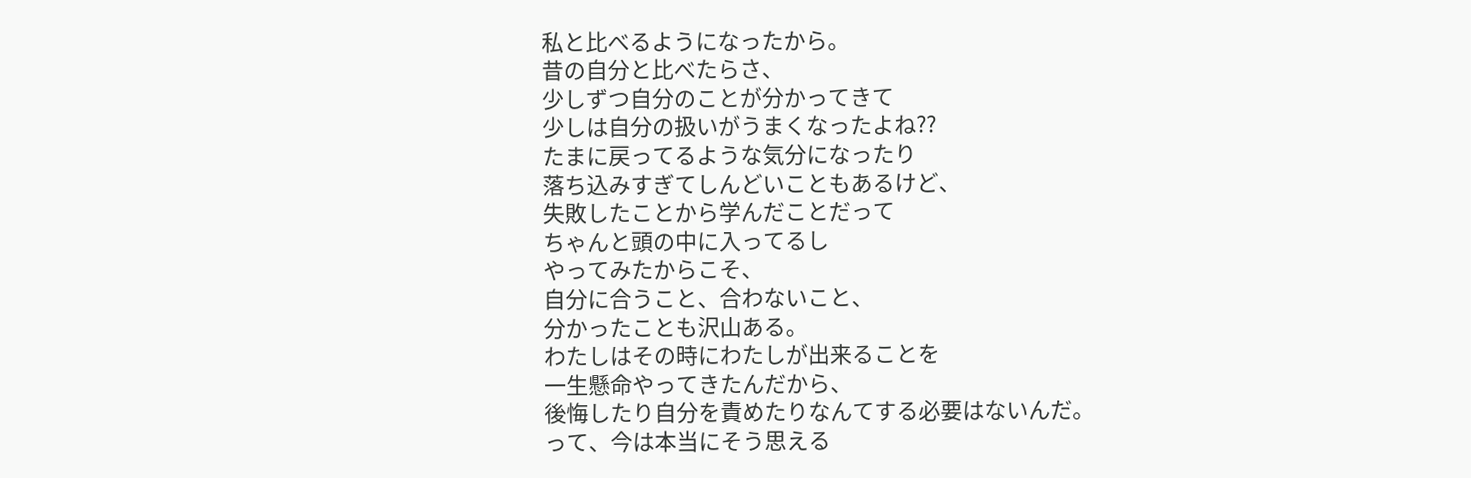私と比べるようになったから。
昔の自分と比べたらさ、
少しずつ自分のことが分かってきて
少しは自分の扱いがうまくなったよね??
たまに戻ってるような気分になったり
落ち込みすぎてしんどいこともあるけど、
失敗したことから学んだことだって
ちゃんと頭の中に入ってるし
やってみたからこそ、
自分に合うこと、合わないこと、
分かったことも沢山ある。
わたしはその時にわたしが出来ることを
一生懸命やってきたんだから、
後悔したり自分を責めたりなんてする必要はないんだ。
って、今は本当にそう思える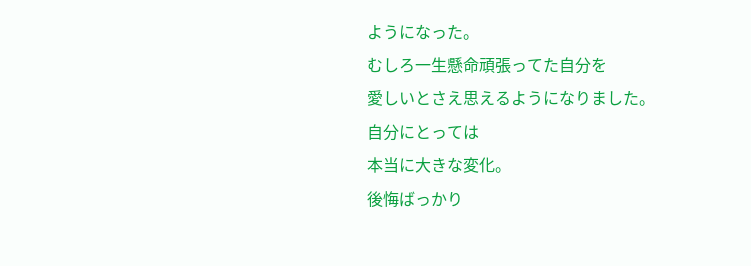ようになった。
むしろ一生懸命頑張ってた自分を
愛しいとさえ思えるようになりました。
自分にとっては
本当に大きな変化。
後悔ばっかり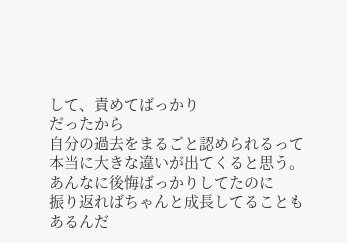して、責めてばっかり
だったから
自分の過去をまるごと認められるって
本当に大きな違いが出てくると思う。
あんなに後悔ばっかりしてたのに
振り返ればちゃんと成長してることも
あるんだ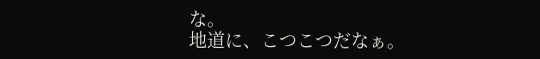な。
地道に、こつこつだなぁ。